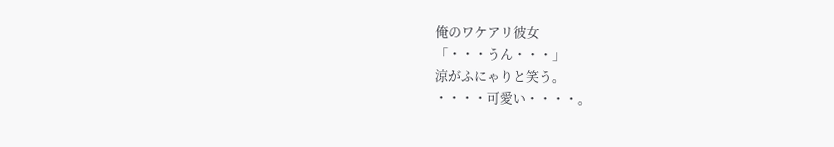俺のワケアリ彼女
「・・・うん・・・」
涼がふにゃりと笑う。
・・・・可愛い・・・・。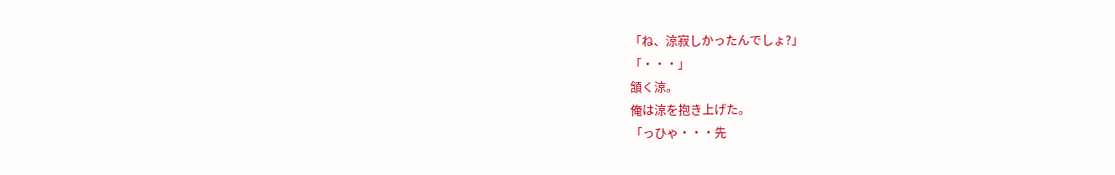「ね、涼寂しかったんでしょ?」
「・・・」
頷く涼。
俺は涼を抱き上げた。
「っひゃ・・・先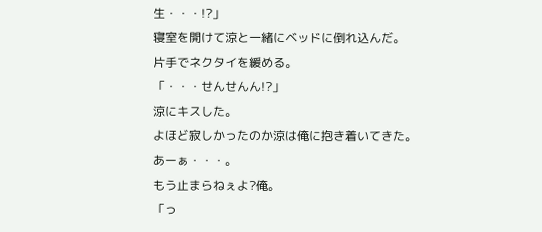生・・・!?」
寝室を開けて涼と一緒にベッドに倒れ込んだ。
片手でネクタイを緩める。
「・・・せんせんん!?」
涼にキスした。
よほど寂しかったのか涼は俺に抱き着いてきた。
あーぁ・・・。
もう止まらねぇよ?俺。
「っ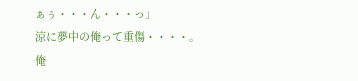ぁぅ・・・ん・・・っ」
涼に夢中の俺って重傷・・・・。
俺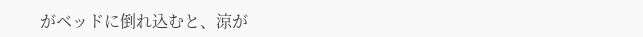がベッドに倒れ込むと、涼が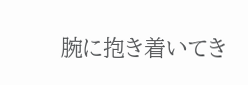腕に抱き着いてき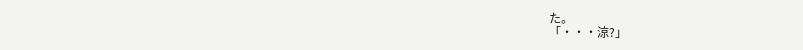た。
「・・・涼?」